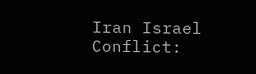Iran Israel Conflict: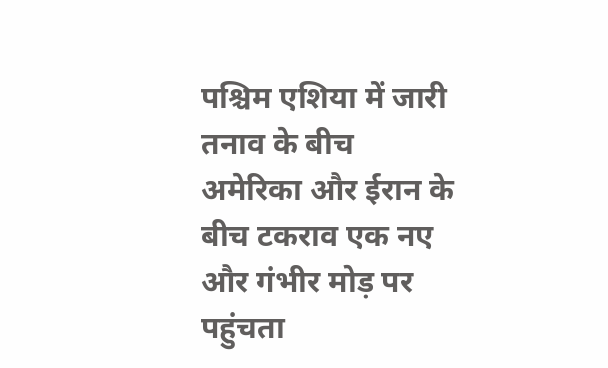पश्चिम एशिया में जारी तनाव के बीच अमेरिका और ईरान के बीच टकराव एक नए और गंभीर मोड़ पर पहुंचता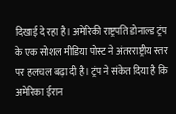दिखाई दे रहा है। अमेरिकी राष्ट्रपति डोनाल्ड ट्रंप के एक सोशल मीडिया पोस्ट ने अंतरराष्ट्रीय स्तर पर हलचल बढ़ा दी है। ट्रंप ने संकेत दिया है कि अमेरिका ईरान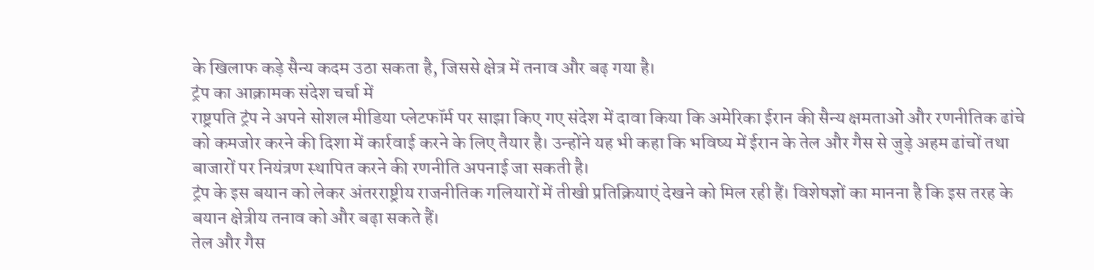के खिलाफ कड़े सैन्य कदम उठा सकता है, जिससे क्षेत्र में तनाव और बढ़ गया है।
ट्रंप का आक्रामक संदेश चर्चा में
राष्ट्रपति ट्रंप ने अपने सोशल मीडिया प्लेटफॉर्म पर साझा किए गए संदेश में दावा किया कि अमेरिका ईरान की सैन्य क्षमताओं और रणनीतिक ढांचे को कमजोर करने की दिशा में कार्रवाई करने के लिए तैयार है। उन्होंने यह भी कहा कि भविष्य में ईरान के तेल और गैस से जुड़े अहम ढांचों तथा बाजारों पर नियंत्रण स्थापित करने की रणनीति अपनाई जा सकती है।
ट्रंप के इस बयान को लेकर अंतरराष्ट्रीय राजनीतिक गलियारों में तीखी प्रतिक्रियाएं देखने को मिल रही हैं। विशेषज्ञों का मानना है कि इस तरह के बयान क्षेत्रीय तनाव को और बढ़ा सकते हैं।
तेल और गैस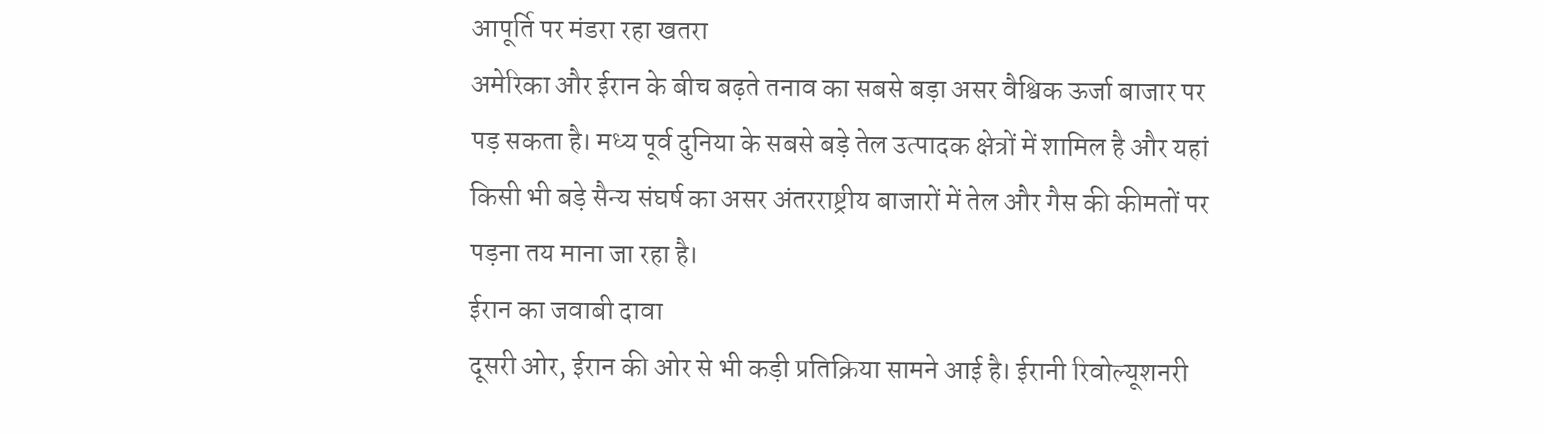आपूर्ति पर मंडरा रहा खतरा
अमेरिका और ईरान के बीच बढ़ते तनाव का सबसे बड़ा असर वैश्विक ऊर्जा बाजार पर पड़ सकता है। मध्य पूर्व दुनिया के सबसे बड़े तेल उत्पादक क्षेत्रों में शामिल है और यहां किसी भी बड़े सैन्य संघर्ष का असर अंतरराष्ट्रीय बाजारों में तेल और गैस की कीमतों पर पड़ना तय माना जा रहा है।
ईरान का जवाबी दावा
दूसरी ओर, ईरान की ओर से भी कड़ी प्रतिक्रिया सामने आई है। ईरानी रिवोल्यूशनरी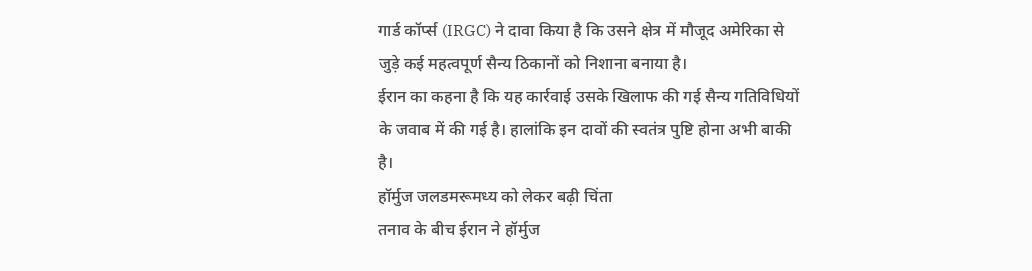गार्ड कॉर्प्स (IRGC) ने दावा किया है कि उसने क्षेत्र में मौजूद अमेरिका से जुड़े कई महत्वपूर्ण सैन्य ठिकानों को निशाना बनाया है।
ईरान का कहना है कि यह कार्रवाई उसके खिलाफ की गई सैन्य गतिविधियों के जवाब में की गई है। हालांकि इन दावों की स्वतंत्र पुष्टि होना अभी बाकी है।
हॉर्मुज जलडमरूमध्य को लेकर बढ़ी चिंता
तनाव के बीच ईरान ने हॉर्मुज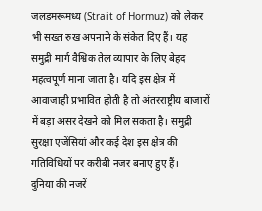जलडमरूमध्य (Strait of Hormuz) को लेकर भी सख्त रुख अपनाने के संकेत दिए हैं। यह समुद्री मार्ग वैश्विक तेल व्यापार के लिए बेहद महत्वपूर्ण माना जाता है। यदि इस क्षेत्र में आवाजाही प्रभावित होती है तो अंतरराष्ट्रीय बाजारों में बड़ा असर देखने को मिल सकता है। समुद्री सुरक्षा एजेंसियां और कई देश इस क्षेत्र की गतिविधियों पर करीबी नजर बनाए हुए हैं।
दुनिया की नजरें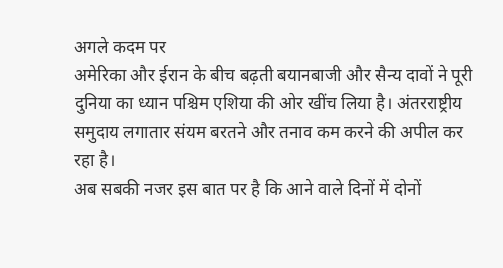अगले कदम पर
अमेरिका और ईरान के बीच बढ़ती बयानबाजी और सैन्य दावों ने पूरी दुनिया का ध्यान पश्चिम एशिया की ओर खींच लिया है। अंतरराष्ट्रीय समुदाय लगातार संयम बरतने और तनाव कम करने की अपील कर रहा है।
अब सबकी नजर इस बात पर है कि आने वाले दिनों में दोनों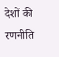देशों की रणनीति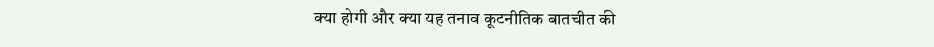क्या होगी और क्या यह तनाव कूटनीतिक बातचीत की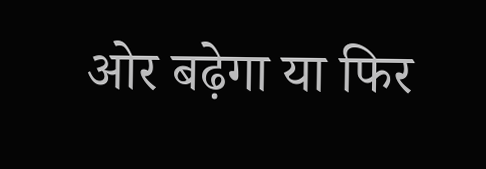ओर बढ़ेगा या फिर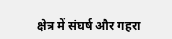क्षेत्र में संघर्ष और गहरा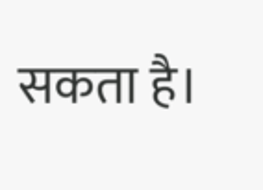सकता है।